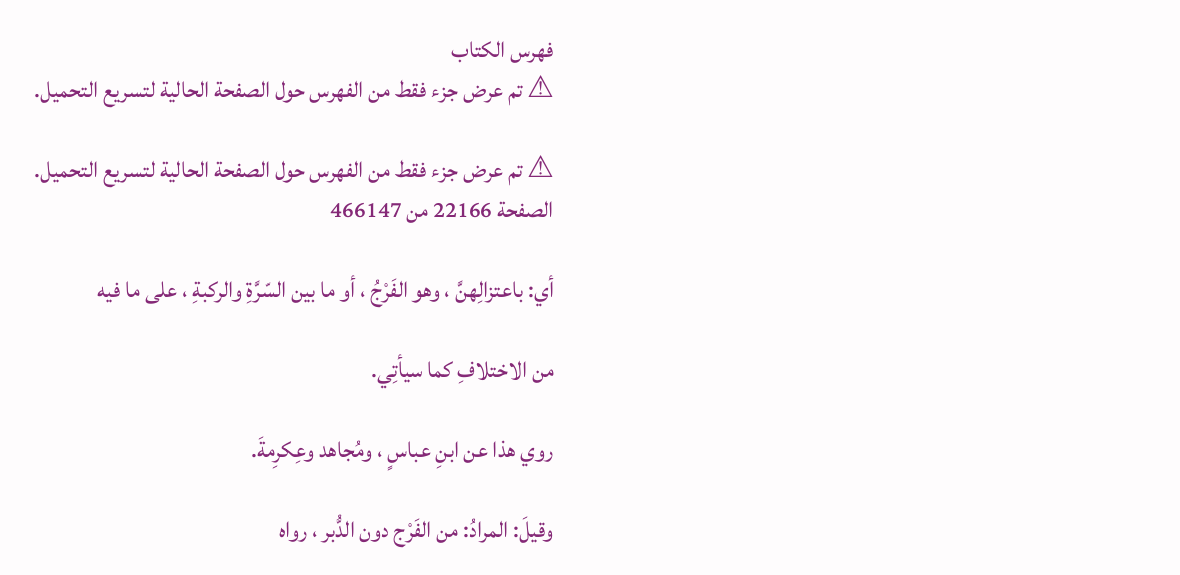فهرس الكتاب
⚠ تم عرض جزء فقط من الفهرس حول الصفحة الحالية لتسريع التحميل.

⚠ تم عرض جزء فقط من الفهرس حول الصفحة الحالية لتسريع التحميل.
الصفحة 22166 من 466147

أي: باعتزالِهنَّ ، وهو الفَرْجُ ، أو ما بين السّرَّةِ والركبةِ ، على ما فيه

من الاختلافِ كما سيأتِي.

روي هذا عن ابنِ عباسٍ ، ومُجاهد وعِكرِمةَ.

وقيلَ: المرادُ: من الفَرْج دون الدُّبر ، رواه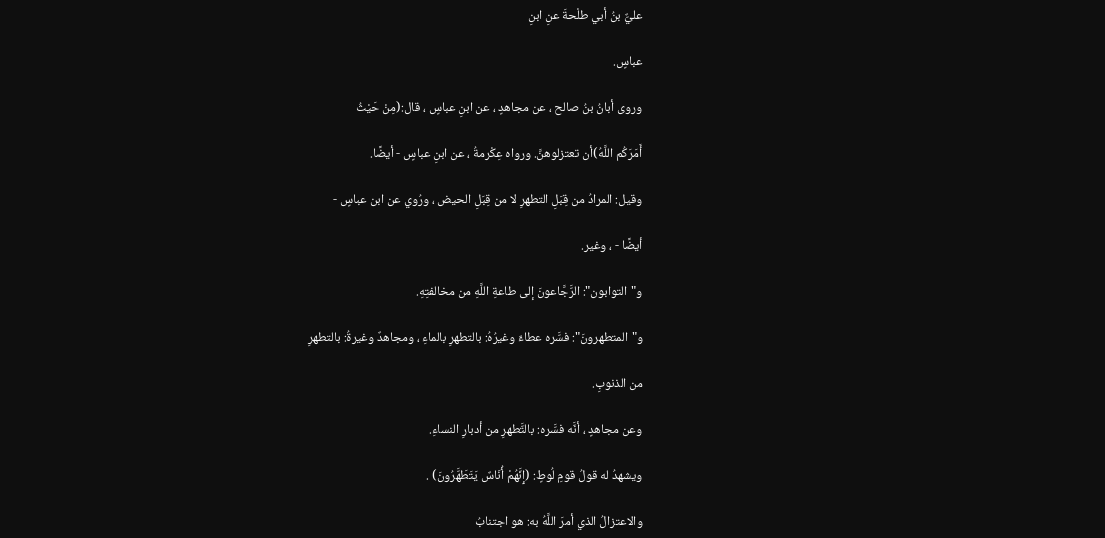عليٌّ بنُ أبي طلْحةَ عنِ ابنِ

عباسٍ.

وروى أبانُ بنُ صالح ، عن مجاهدٍ ، عن ابنِ عباسٍ ، قال:(مِنْ حَيْثُ

أَمَرَكُم اللَّهُ)أن تعتزلوهنَّ. ورواه عِكْرمةُ ، عن ابنِ عباسٍ - أيضًا.

وقيل: المرادُ من قِبَلِ التطهرِ لا من قِبَلِ الحيض ، ورُوي عن ابن عباسٍ -

أيضًا - ، وغير.

و"التوابون": الرَّجَّاعونَ إلى طاعةِ اللَّهِ من مخالفتِهِ.

و"المتطهرونَ": فسَّره عطاءٌ وغيرُهُ: بالتطهرِ بالماءِ ، ومجاهدٌ وغيرةُ: بالتطهرِ

من الذنوبِ.

وعن مجاهدٍ ، أنَّه فسَّره: بالتَّطهرِ من أدبارِ النساءِ.

ويشهدُ له قولُ قومِ لُوطٍ: (إِنَّهُمْ أُنَاسٌ يَتَطَهَّرُونَ) .

والاعتزالُ الذي أمرَ اللَّهُ به: هو اجتنابُ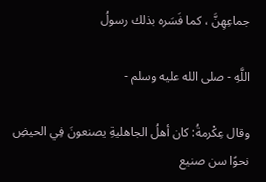جماعِهِنَّ ، كما فَسَره بذلك رسولُ

اللَّهِ - صلى الله عليه وسلم -

وقال عِكْرمةُ: كان أهلُ الجاهليةِ يصنعونَ فِي الحيضِ نحوًا سن صنيع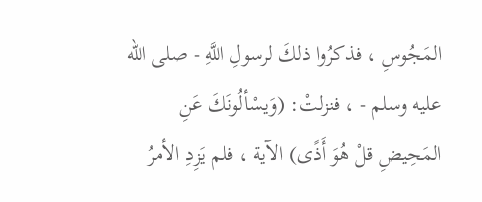المَجُوسِ ، فذكرُوا ذلكَ لرسولِ اللَّهِ - صلى الله عليه وسلم - ، فنزلتْ: (وَيسْألُونَكَ عَنِ المَحِيضِ قلْ هُوَ أَذًى) الآية ، فلم يَزِدِ الأمرُ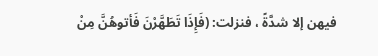فيهن إلا شدَّةً ، فنزلت: (فَإِذَا تَطَهَّرْنَ فَأتوهُنَّ مِنْ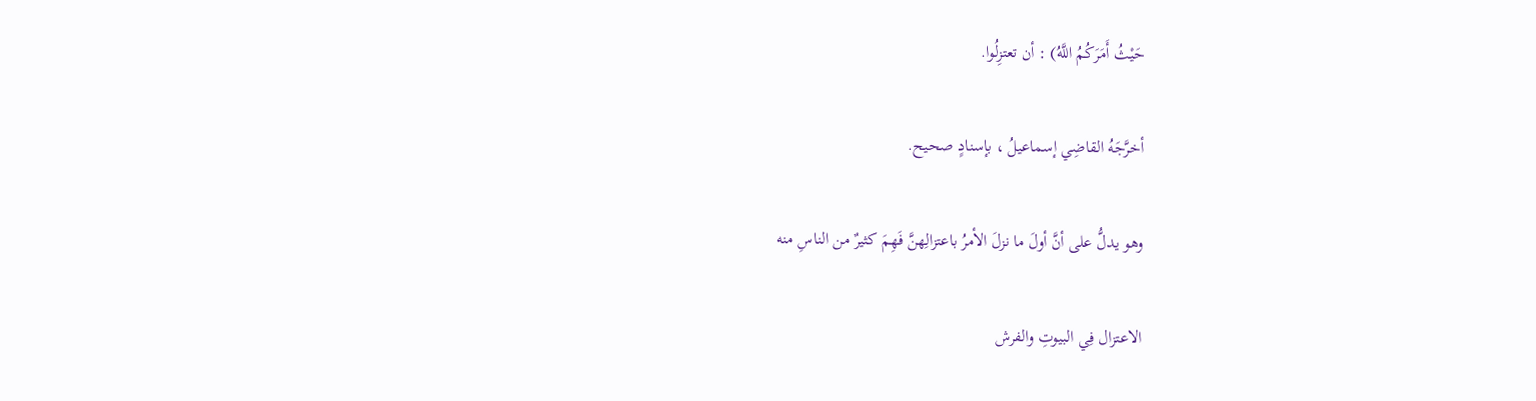حَيْثُ أَمَرَكُمُ اللَّهُ) : أن تعتزِلُوا.

أخرَّجَهُ القاضِي إسماعيلُ ، بإسنادٍ صحيح.

وهو يدلُّ على أنَّ أولَ ما نزلَ الأمرُ باعتزالِهنَّ فَهِمَ كثيرٌ من الناسِ منه

الاعتزال فِي البيوتِ والفرش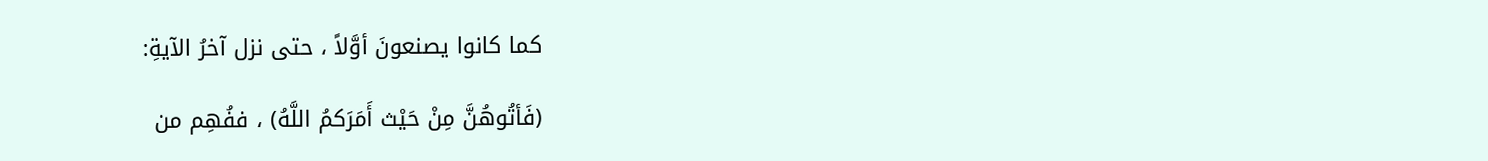كما كانوا يصنعونَ أوَّلاً ، حتى نزل آخرُ الآيةِ:

(فَأتُوهُنَّ مِنْ حَيْث أَمَرَكمُ اللَّهُ) ، ففُهِم من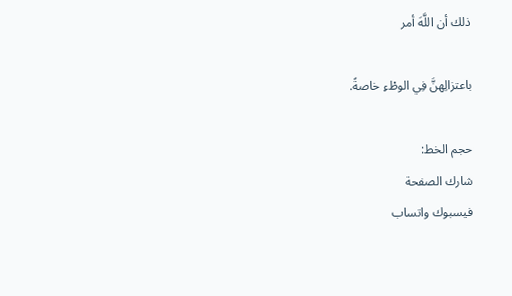ذلك أن اللَّهَ أمر

باعتزالِهنَّ فِي الوطْءِ خاصةً.

حجم الخط:
شارك الصفحة
فيسبوك واتساب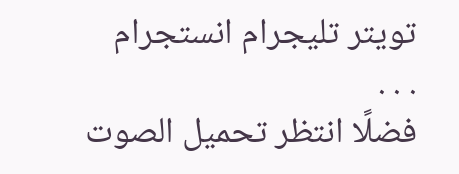تويتر تليجرام انستجرام
. . .
فضلًا انتظر تحميل الصوت